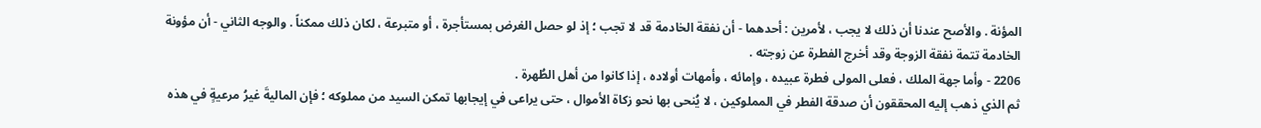المؤنة . والأصح عندنا أن ذلك لا يجب ، لأمرين : أحدهما - أن نفقة الخادمة قد لا تجب ؛ إذ لو حصل الغرض بمستأجرة ، أو متبرعة ، لكان ذلك ممكناً . والوجه الثاني - أن مؤونة الخادمة تتمة نفقة الزوجة وقد أخرج الفطرة عن زوجته .
2206 - وأما جهة الملك ، فعلى المولى فطرة عبيده ، وإمائه ، وأمهات أولاده ، إذا كانوا من أهل الطُهرة .
ثم الذي ذهب إليه المحققون أن صدقة الفطر في المملوكين ، لا يُنحى بها نحو زكاة الأموال ، حتى يراعى في إيجابها تمكن السيد من مملوكه ؛ فإن الماليةَ غيرُ مرعيةٍ في هذه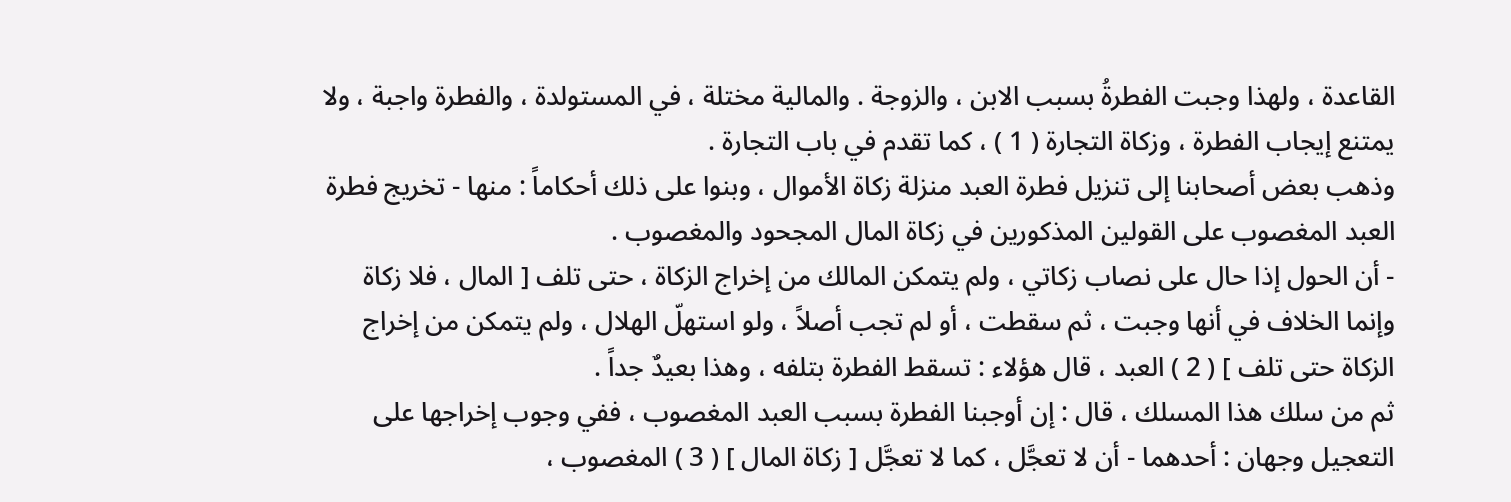القاعدة ، ولهذا وجبت الفطرةُ بسبب الابن ، والزوجة . والمالية مختلة ، في المستولدة ، والفطرة واجبة ، ولا يمتنع إيجاب الفطرة ، وزكاة التجارة ( 1 ) ، كما تقدم في باب التجارة .
وذهب بعض أصحابنا إلى تنزيل فطرة العبد منزلة زكاة الأموال ، وبنوا على ذلك أحكاماً : منها - تخريج فطرة العبد المغصوب على القولين المذكورين في زكاة المال المجحود والمغصوب .
- أن الحول إذا حال على نصاب زكاتي ، ولم يتمكن المالك من إخراج الزكاة ، حتى تلف [ المال ، فلا زكاة وإنما الخلاف في أنها وجبت ، ثم سقطت ، أو لم تجب أصلاً ، ولو استهلّ الهلال ، ولم يتمكن من إخراج الزكاة حتى تلف ] ( 2 ) العبد ، قال هؤلاء : تسقط الفطرة بتلفه ، وهذا بعيدٌ جداً .
ثم من سلك هذا المسلك ، قال : إن أوجبنا الفطرة بسبب العبد المغصوب ، ففي وجوب إخراجها على التعجيل وجهان : أحدهما - أن لا تعجَّل ، كما لا تعجَّل [ زكاة المال ] ( 3 ) المغصوب ،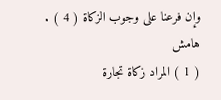وإن فرعنا على وجوب الزكاة ( 4 ) .
هامش
( 1 ) المراد زكاة تجارة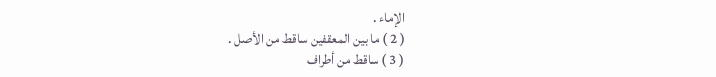الإماء .
( 2 ) ما بين المعقفين ساقط من الأصل .
( 3 ) ساقط من أطراف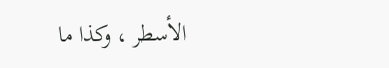الأسطر ، وكذا ما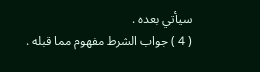سيأتي بعده .
( 4 ) جواب الشرط مفهوم مما قبله .